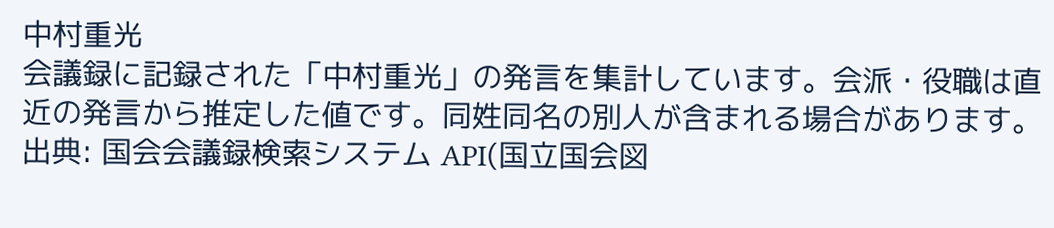中村重光
会議録に記録された「中村重光」の発言を集計しています。会派・役職は直近の発言から推定した値です。同姓同名の別人が含まれる場合があります。
出典: 国会会議録検索システム API(国立国会図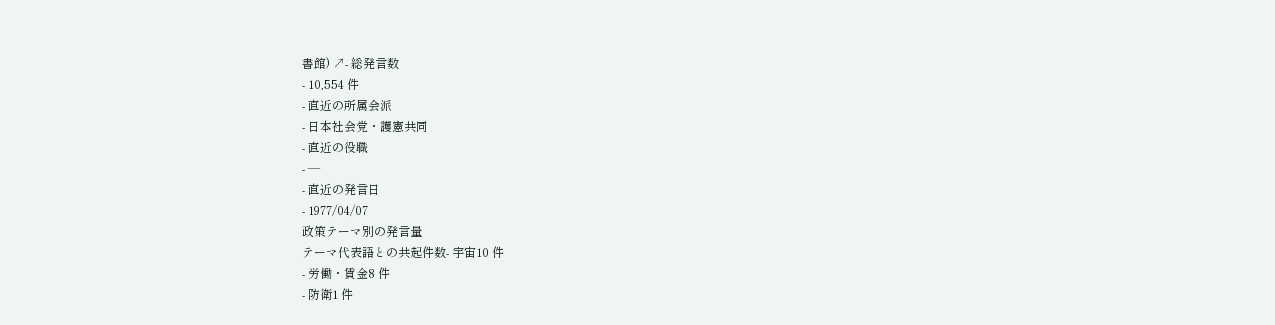書館) ↗- 総発言数
- 10,554 件
- 直近の所属会派
- 日本社会党・護憲共同
- 直近の役職
- —
- 直近の発言日
- 1977/04/07
政策テーマ別の発言量
テーマ代表語との共起件数- 宇宙10 件
- 労働・賃金8 件
- 防衛1 件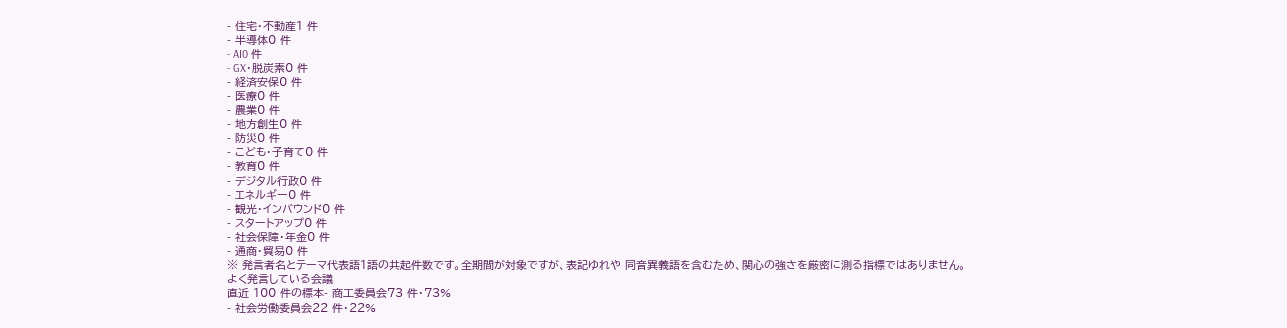- 住宅・不動産1 件
- 半導体0 件
- AI0 件
- GX・脱炭素0 件
- 経済安保0 件
- 医療0 件
- 農業0 件
- 地方創生0 件
- 防災0 件
- こども・子育て0 件
- 教育0 件
- デジタル行政0 件
- エネルギー0 件
- 観光・インバウンド0 件
- スタートアップ0 件
- 社会保障・年金0 件
- 通商・貿易0 件
※ 発言者名とテーマ代表語1語の共起件数です。全期間が対象ですが、表記ゆれや 同音異義語を含むため、関心の強さを厳密に測る指標ではありません。
よく発言している会議
直近 100 件の標本- 商工委員会73 件・73%
- 社会労働委員会22 件・22%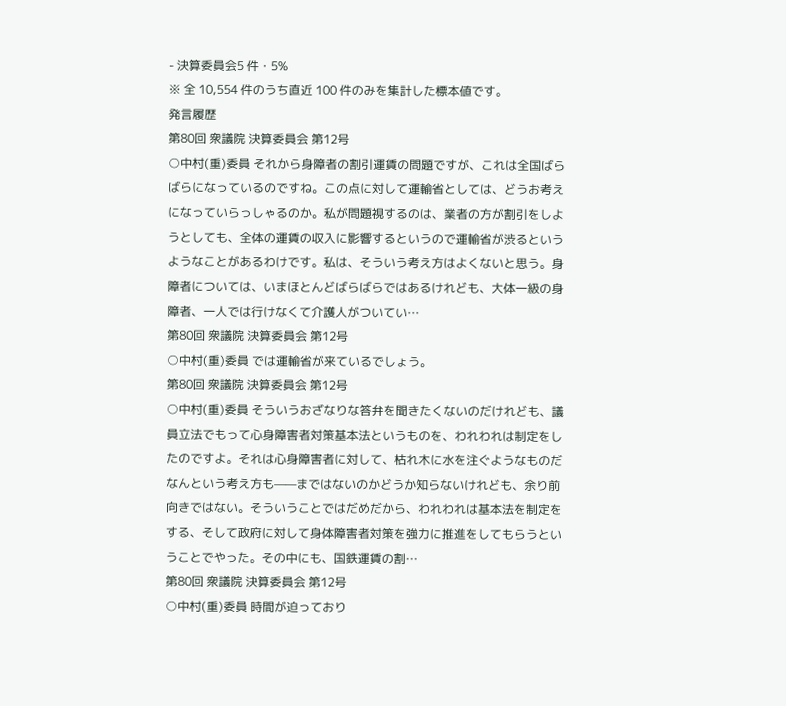- 決算委員会5 件・5%
※ 全 10,554 件のうち直近 100 件のみを集計した標本値です。
発言履歴
第80回 衆議院 決算委員会 第12号
○中村(重)委員 それから身障者の割引運賃の問題ですが、これは全国ばらばらになっているのですね。この点に対して運輸省としては、どうお考えになっていらっしゃるのか。私が問題視するのは、業者の方が割引をしようとしても、全体の運賃の収入に影響するというので運輸省が渋るというようなことがあるわけです。私は、そういう考え方はよくないと思う。身障者については、いまほとんどばらばらではあるけれども、大体一級の身障者、一人では行けなくて介護人がついてい…
第80回 衆議院 決算委員会 第12号
○中村(重)委員 では運輸省が来ているでしょう。
第80回 衆議院 決算委員会 第12号
○中村(重)委員 そういうおざなりな答弁を聞きたくないのだけれども、議員立法でもって心身障害者対策基本法というものを、われわれは制定をしたのですよ。それは心身障害者に対して、枯れ木に水を注ぐようなものだなんという考え方も——まではないのかどうか知らないけれども、余り前向きではない。そういうことではだめだから、われわれは基本法を制定をする、そして政府に対して身体障害者対策を強力に推進をしてもらうということでやった。その中にも、国鉄運賃の割…
第80回 衆議院 決算委員会 第12号
○中村(重)委員 時間が迫っており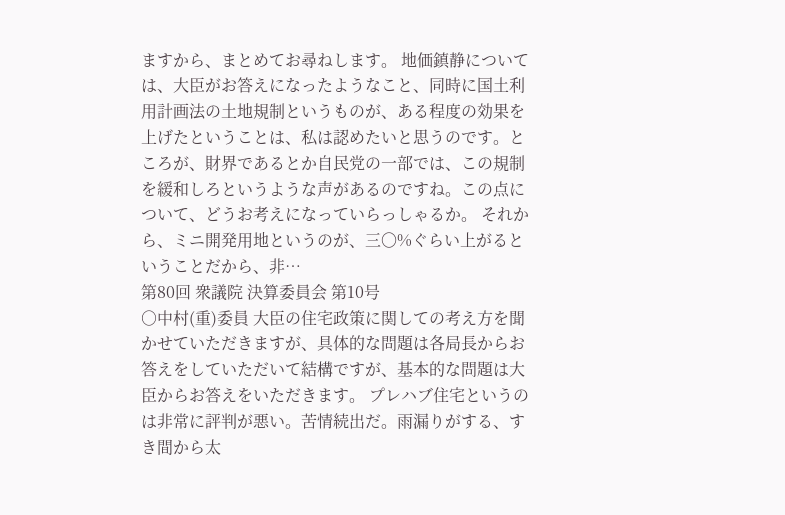ますから、まとめてお尋ねします。 地価鎮静については、大臣がお答えになったようなこと、同時に国土利用計画法の土地規制というものが、ある程度の効果を上げたということは、私は認めたいと思うのです。ところが、財界であるとか自民党の一部では、この規制を緩和しろというような声があるのですね。この点について、どうお考えになっていらっしゃるか。 それから、ミニ開発用地というのが、三〇%ぐらい上がるということだから、非…
第80回 衆議院 決算委員会 第10号
○中村(重)委員 大臣の住宅政策に関しての考え方を聞かせていただきますが、具体的な問題は各局長からお答えをしていただいて結構ですが、基本的な問題は大臣からお答えをいただきます。 プレハブ住宅というのは非常に評判が悪い。苦情続出だ。雨漏りがする、すき間から太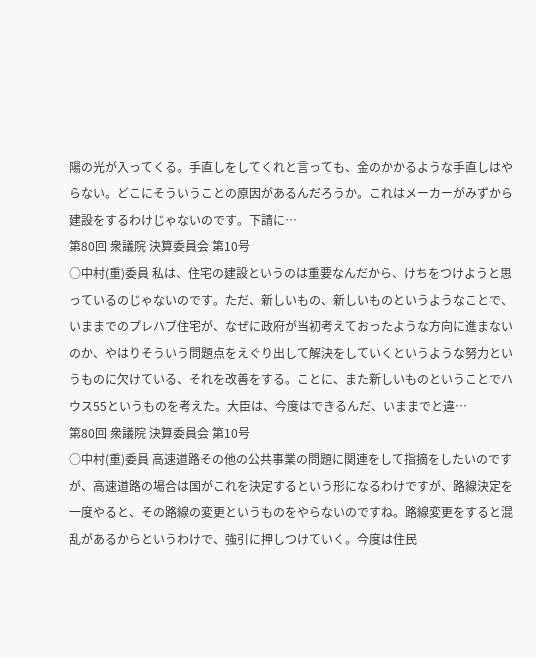陽の光が入ってくる。手直しをしてくれと言っても、金のかかるような手直しはやらない。どこにそういうことの原因があるんだろうか。これはメーカーがみずから建設をするわけじゃないのです。下請に…
第80回 衆議院 決算委員会 第10号
○中村(重)委員 私は、住宅の建設というのは重要なんだから、けちをつけようと思っているのじゃないのです。ただ、新しいもの、新しいものというようなことで、いままでのプレハブ住宅が、なぜに政府が当初考えておったような方向に進まないのか、やはりそういう問題点をえぐり出して解決をしていくというような努力というものに欠けている、それを改善をする。ことに、また新しいものということでハウス55というものを考えた。大臣は、今度はできるんだ、いままでと違…
第80回 衆議院 決算委員会 第10号
○中村(重)委員 高速道路その他の公共事業の問題に関連をして指摘をしたいのですが、高速道路の場合は国がこれを決定するという形になるわけですが、路線決定を一度やると、その路線の変更というものをやらないのですね。路線変更をすると混乱があるからというわけで、強引に押しつけていく。今度は住民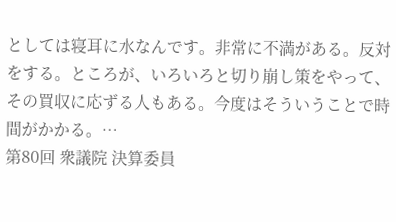としては寝耳に水なんです。非常に不満がある。反対をする。ところが、いろいろと切り崩し策をやって、その買収に応ずる人もある。今度はそういうことで時間がかかる。…
第80回 衆議院 決算委員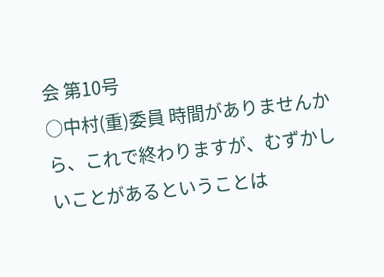会 第10号
○中村(重)委員 時間がありませんから、これで終わりますが、むずかしいことがあるということは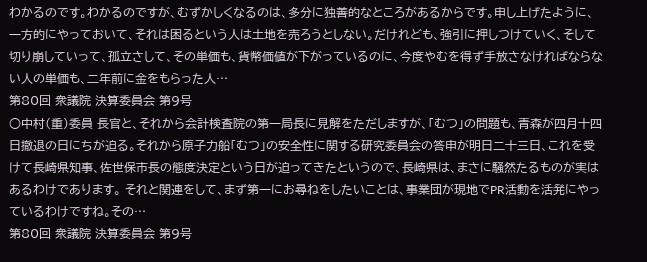わかるのです。わかるのですが、むずかしくなるのは、多分に独善的なところがあるからです。申し上げたように、一方的にやっておいて、それは困るという人は土地を売ろうとしない。だけれども、強引に押しつけていく、そして切り崩していって、孤立さして、その単価も、貨幣価値が下がっているのに、今度やむを得ず手放さなければならない人の単価も、二年前に金をもらった人…
第80回 衆議院 決算委員会 第9号
○中村(重)委員 長官と、それから会計検査院の第一局長に見解をただしますが、「むつ」の問題も、青森が四月十四日撤退の日にちが迫る。それから原子力船「むつ」の安全性に関する研究委員会の答申が明日二十三日、これを受けて長崎県知事、佐世保市長の態度決定という日が迫ってきたというので、長崎県は、まさに騒然たるものが実はあるわけであります。 それと関連をして、まず第一にお尋ねをしたいことは、事業団が現地でPR活動を活発にやっているわけですね。その…
第80回 衆議院 決算委員会 第9号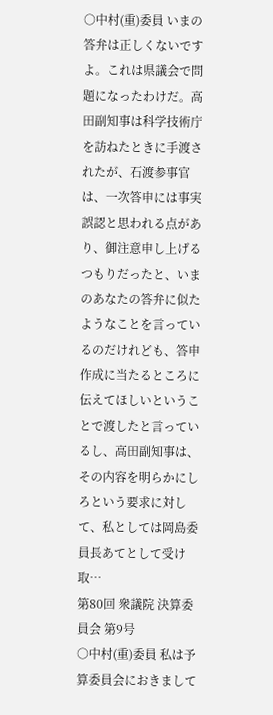○中村(重)委員 いまの答弁は正しくないですよ。これは県議会で問題になったわけだ。高田副知事は科学技術庁を訪ねたときに手渡されたが、石渡参事官は、一次答申には事実誤認と思われる点があり、御注意申し上げるつもりだったと、いまのあなたの答弁に似たようなことを言っているのだけれども、答申作成に当たるところに伝えてほしいということで渡したと言っているし、高田副知事は、その内容を明らかにしろという要求に対して、私としては岡島委員長あてとして受け取…
第80回 衆議院 決算委員会 第9号
○中村(重)委員 私は予算委員会におきまして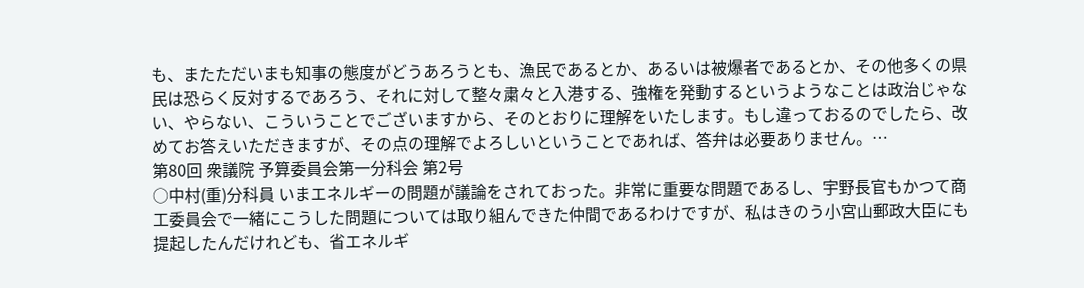も、またただいまも知事の態度がどうあろうとも、漁民であるとか、あるいは被爆者であるとか、その他多くの県民は恐らく反対するであろう、それに対して整々粛々と入港する、強権を発動するというようなことは政治じゃない、やらない、こういうことでございますから、そのとおりに理解をいたします。もし違っておるのでしたら、改めてお答えいただきますが、その点の理解でよろしいということであれば、答弁は必要ありません。…
第80回 衆議院 予算委員会第一分科会 第2号
○中村(重)分科員 いまエネルギーの問題が議論をされておった。非常に重要な問題であるし、宇野長官もかつて商工委員会で一緒にこうした問題については取り組んできた仲間であるわけですが、私はきのう小宮山郵政大臣にも提起したんだけれども、省エネルギ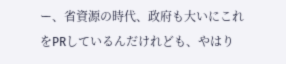ー、省資源の時代、政府も大いにこれをPRしているんだけれども、やはり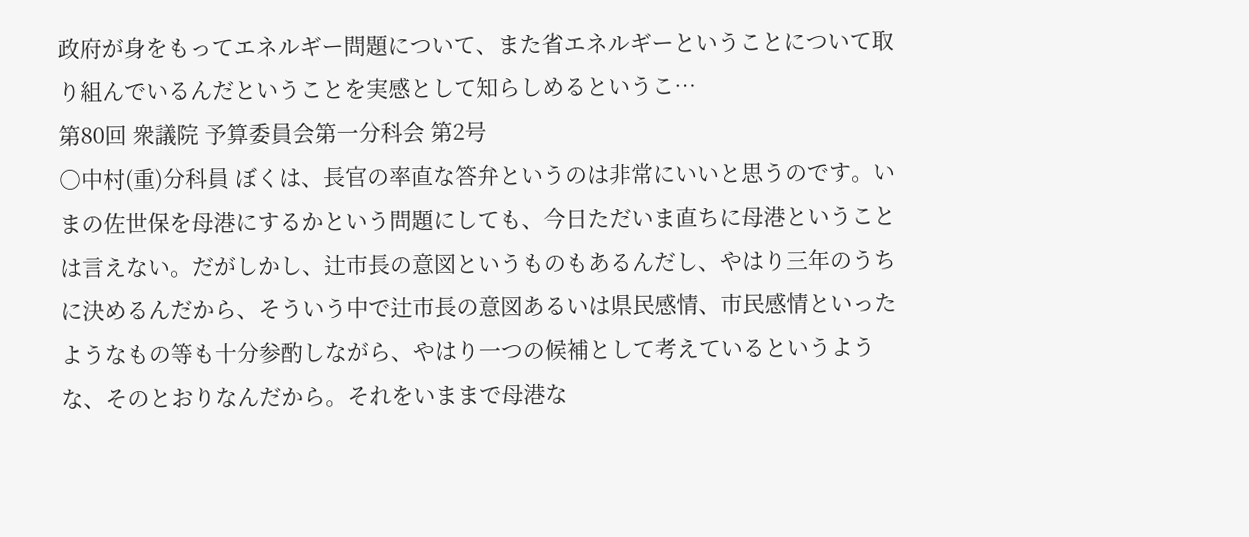政府が身をもってエネルギー問題について、また省エネルギーということについて取り組んでいるんだということを実感として知らしめるというこ…
第80回 衆議院 予算委員会第一分科会 第2号
○中村(重)分科員 ぼくは、長官の率直な答弁というのは非常にいいと思うのです。いまの佐世保を母港にするかという問題にしても、今日ただいま直ちに母港ということは言えない。だがしかし、辻市長の意図というものもあるんだし、やはり三年のうちに決めるんだから、そういう中で辻市長の意図あるいは県民感情、市民感情といったようなもの等も十分参酌しながら、やはり一つの候補として考えているというような、そのとおりなんだから。それをいままで母港な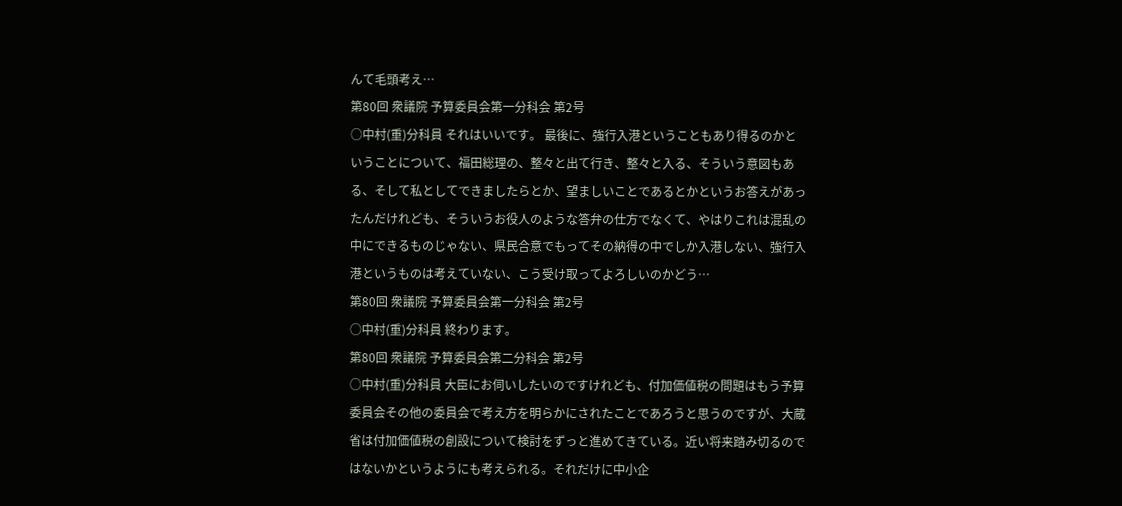んて毛頭考え…
第80回 衆議院 予算委員会第一分科会 第2号
○中村(重)分科員 それはいいです。 最後に、強行入港ということもあり得るのかということについて、福田総理の、整々と出て行き、整々と入る、そういう意図もある、そして私としてできましたらとか、望ましいことであるとかというお答えがあったんだけれども、そういうお役人のような答弁の仕方でなくて、やはりこれは混乱の中にできるものじゃない、県民合意でもってその納得の中でしか入港しない、強行入港というものは考えていない、こう受け取ってよろしいのかどう…
第80回 衆議院 予算委員会第一分科会 第2号
○中村(重)分科員 終わります。
第80回 衆議院 予算委員会第二分科会 第2号
○中村(重)分科員 大臣にお伺いしたいのですけれども、付加価値税の問題はもう予算委員会その他の委員会で考え方を明らかにされたことであろうと思うのですが、大蔵省は付加価値税の創設について検討をずっと進めてきている。近い将来踏み切るのではないかというようにも考えられる。それだけに中小企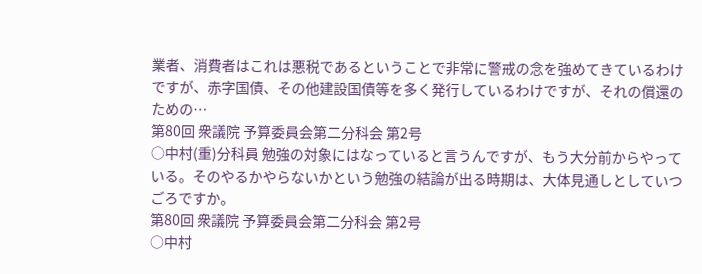業者、消費者はこれは悪税であるということで非常に警戒の念を強めてきているわけですが、赤字国債、その他建設国債等を多く発行しているわけですが、それの償還のための…
第80回 衆議院 予算委員会第二分科会 第2号
○中村(重)分科員 勉強の対象にはなっていると言うんですが、もう大分前からやっている。そのやるかやらないかという勉強の結論が出る時期は、大体見通しとしていつごろですか。
第80回 衆議院 予算委員会第二分科会 第2号
○中村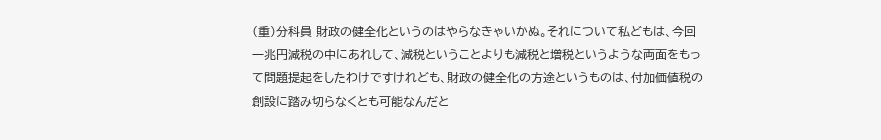(重)分科員 財政の健全化というのはやらなきゃいかぬ。それについて私どもは、今回一兆円減税の中にあれして、減税ということよりも減税と増税というような両面をもって問題提起をしたわけですけれども、財政の健全化の方途というものは、付加価値税の創設に踏み切らなくとも可能なんだと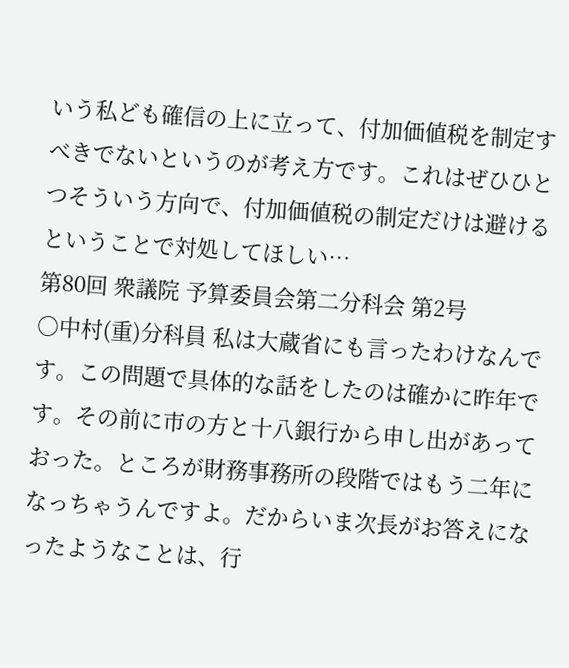いう私ども確信の上に立って、付加価値税を制定すべきでないというのが考え方です。これはぜひひとつそういう方向で、付加価値税の制定だけは避けるということで対処してほしい…
第80回 衆議院 予算委員会第二分科会 第2号
○中村(重)分科員 私は大蔵省にも言ったわけなんです。この問題で具体的な話をしたのは確かに昨年です。その前に市の方と十八銀行から申し出があっておった。ところが財務事務所の段階ではもう二年になっちゃうんですよ。だからいま次長がお答えになったようなことは、行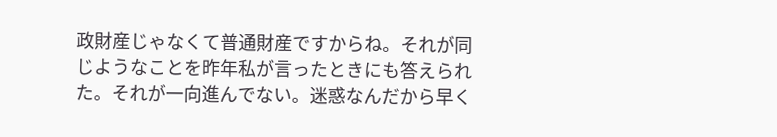政財産じゃなくて普通財産ですからね。それが同じようなことを昨年私が言ったときにも答えられた。それが一向進んでない。迷惑なんだから早く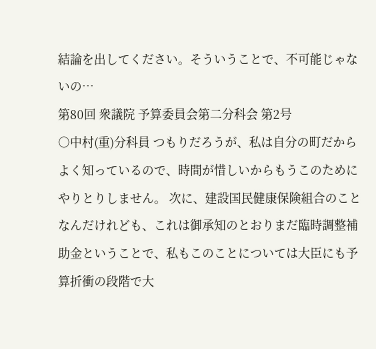結論を出してください。そういうことで、不可能じゃないの…
第80回 衆議院 予算委員会第二分科会 第2号
○中村(重)分科員 つもりだろうが、私は自分の町だからよく知っているので、時間が惜しいからもうこのためにやりとりしません。 次に、建設国民健康保険組合のことなんだけれども、これは御承知のとおりまだ臨時調整補助金ということで、私もこのことについては大臣にも予算折衝の段階で大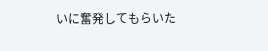いに奮発してもらいた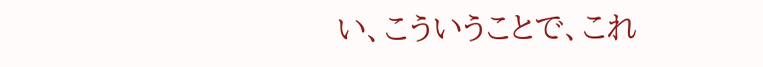い、こういうことで、これ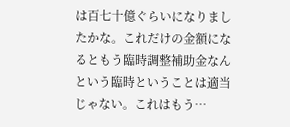は百七十億ぐらいになりましたかな。これだけの金額になるともう臨時調整補助金なんという臨時ということは適当じゃない。これはもう…